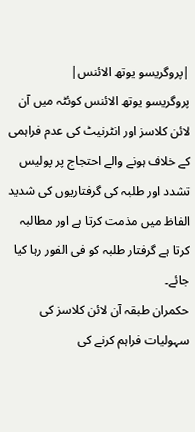|پروگریسو یوتھ الائنس|
پروگریسو یوتھ الائنس کوئٹہ میں آن لائن کلاسز اور انٹرنیٹ کی عدم فراہمی کے خلاف ہونے والے احتجاج پر پولیس تشدد اور طلبہ کی گرفتاریوں کی شدید الفاظ میں مذمت کرتا ہے اور مطالبہ کرتا ہے گرفتار طلبہ کو فی الفور رہا کیا جائے۔
حکمران طبقہ آن لائن کلاسز کی سہولیات فراہم کرنے کی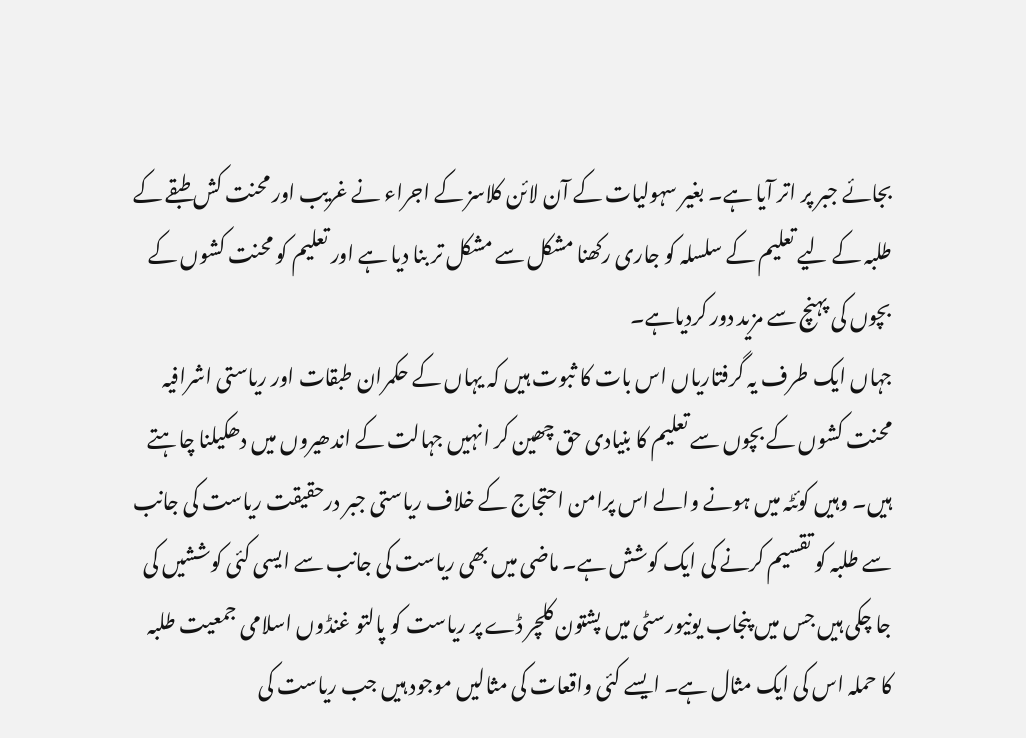بجائے جبر پر اتر آیا ہے۔ بغیر سہولیات کے آن لائن کلاسز کے اجراء نے غریب اور محنت کش طبقے کے طلبہ کے لیے تعلیم کے سلسلہ کو جاری رکھنا مشکل سے مشکل تر بنا دیا ہے اور تعلیم کو محنت کشوں کے بچوں کی پہنچ سے مزید دور کردیاہے۔
جہاں ایک طرف یہ گرفتاریاں اس بات کا ثبوت ہیں کہ یہاں کے حکمران طبقات اور ریاستی اشرافیہ محنت کشوں کے بچوں سے تعلیم کا بنیادی حق چھین کر انہیں جہالت کے اندھیروں میں دھکیلنا چاہتے ہیں۔ وہیں کوئٹہ میں ہونے والے اس پرامن احتجاج کے خلاف ریاستی جبر درحقیقت ریاست کی جانب سے طلبہ کو تقسیم کرنے کی ایک کوشش ہے۔ ماضی میں بھی ریاست کی جانب سے ایسی کئی کوششیں کی جا چکی ہیں جس میں پنجاب یونیورسٹی میں پشتون کلچر ڈے پر ریاست کو پالتو غنڈوں اسلامی جمعیت طلبہ کا حملہ اس کی ایک مثال ہے۔ ایسے کئی واقعات کی مثالیں موجود ہیں جب ریاست کی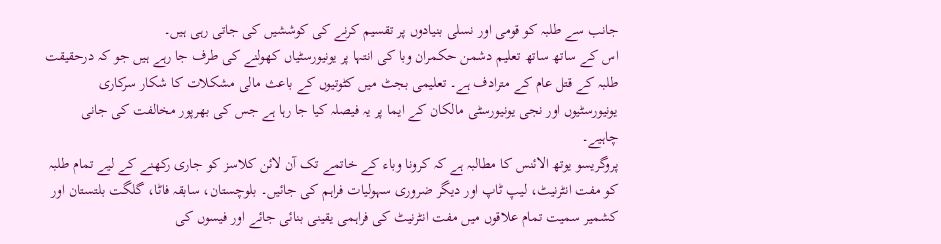جانب سے طلبہ کو قومی اور نسلی بنیادوں پر تقسیم کرنے کی کوششیں کی جاتی رہی ہیں۔
اس کے ساتھ ساتھ تعلیم دشمن حکمران وبا کی انتہا پر یونیورسٹیاں کھولنے کی طرف جا رہے ہیں جو کہ درحقیقت طلبہ کے قتل عام کے مترادف ہے۔ تعلیمی بجٹ میں کٹوتیوں کے باعث مالی مشکلات کا شکار سرکاری یونیورسٹیوں اور نجی یونیورسٹی مالکان کے ایما پر یہ فیصلہ کیا جا رہا ہے جس کی بھرپور مخالفت کی جانی چاہیے۔
پروگریسو یوتھ الائنس کا مطالبہ ہے کہ کرونا وباء کے خاتمے تک آن لائن کلاسز کو جاری رکھنے کے لیے تمام طلبہ کو مفت انٹرنیٹ، لیپ ٹاپ اور دیگر ضروری سہولیات فراہم کی جائیں۔ بلوچستان، سابقہ فاٹا، گلگت بلتستان اور کشمیر سمیت تمام علاقوں میں مفت انٹرنیٹ کی فراہمی یقینی بنائی جائے اور فیسوں کی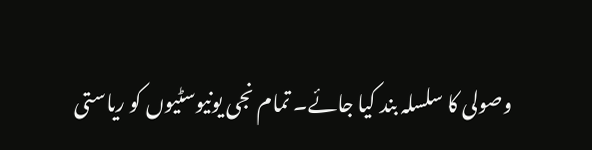وصولی کا سلسلہ بند کیا جائے۔ تمام نجی یونیوسٹیوں کو ریاستی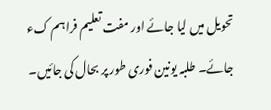تحویل میں لیا جائے اور مفت تعلیم فراہم کء جائے۔ طلبہ یونین فوری طور پر بحال کی جائیں۔